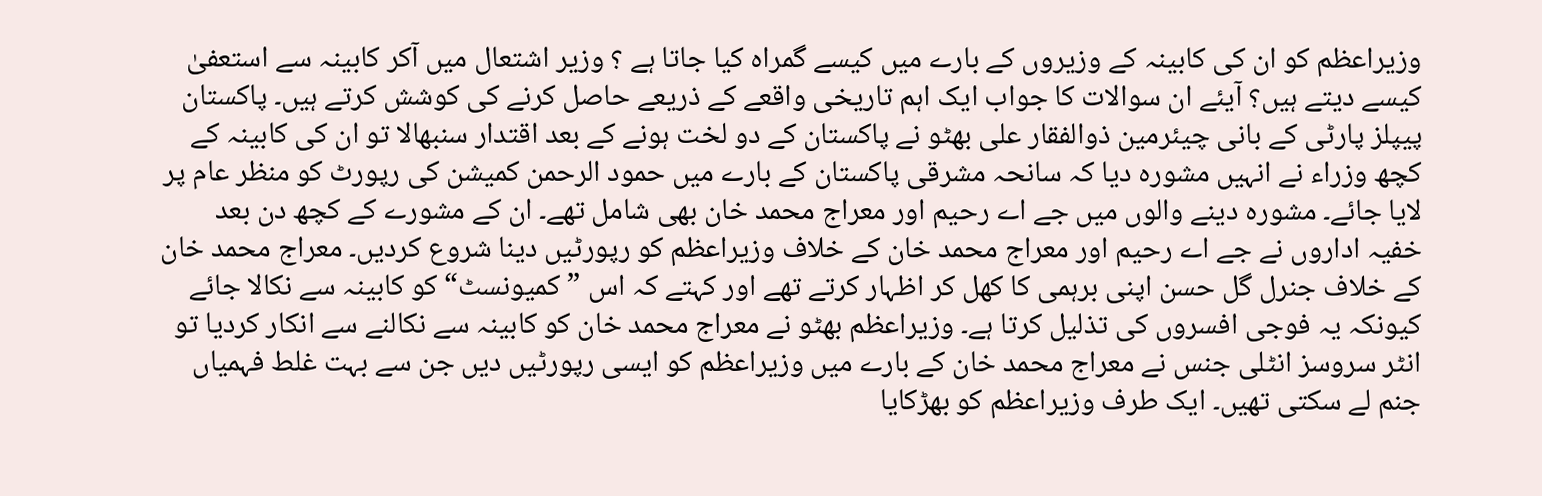وزیراعظم کو ان کی کابینہ کے وزیروں کے بارے میں کیسے گمراہ کیا جاتا ہے ؟ وزیر اشتعال میں آکر کابینہ سے استعفیٰ کیسے دیتے ہیں؟ آیئے ان سوالات کا جواب ایک اہم تاریخی واقعے کے ذریعے حاصل کرنے کی کوشش کرتے ہیں۔ پاکستان پیپلز پارٹی کے بانی چیئرمین ذوالفقار علی بھٹو نے پاکستان کے دو لخت ہونے کے بعد اقتدار سنبھالا تو ان کی کابینہ کے کچھ وزراء نے انہیں مشورہ دیا کہ سانحہ مشرقی پاکستان کے بارے میں حمود الرحمن کمیشن کی رپورٹ کو منظر عام پر لایا جائے۔ مشورہ دینے والوں میں جے اے رحیم اور معراج محمد خان بھی شامل تھے۔ ان کے مشورے کے کچھ دن بعد خفیہ اداروں نے جے اے رحیم اور معراج محمد خان کے خلاف وزیراعظم کو رپورٹیں دینا شروع کردیں۔ معراج محمد خان کے خلاف جنرل گل حسن اپنی برہمی کا کھل کر اظہار کرتے تھے اور کہتے کہ اس ”کمیونسٹ“ کو کابینہ سے نکالا جائے کیونکہ یہ فوجی افسروں کی تذلیل کرتا ہے۔ وزیراعظم بھٹو نے معراج محمد خان کو کابینہ سے نکالنے سے انکار کردیا تو انٹر سروسز انٹلی جنس نے معراج محمد خان کے بارے میں وزیراعظم کو ایسی رپورٹیں دیں جن سے بہت غلط فہمیاں جنم لے سکتی تھیں۔ ایک طرف وزیراعظم کو بھڑکایا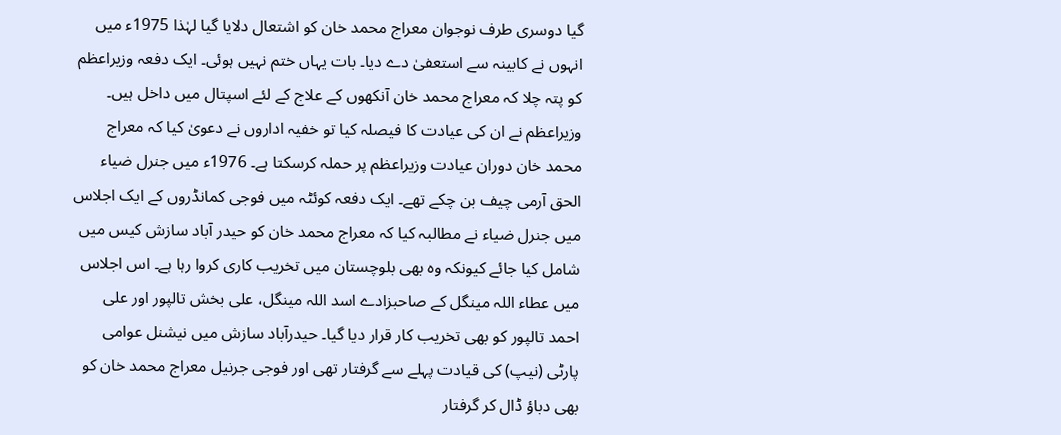گیا دوسری طرف نوجوان معراج محمد خان کو اشتعال دلایا گیا لہٰذا 1975ء میں انہوں نے کابینہ سے استعفیٰ دے دیا۔ بات یہاں ختم نہیں ہوئی۔ ایک دفعہ وزیراعظم کو پتہ چلا کہ معراج محمد خان آنکھوں کے علاج کے لئے اسپتال میں داخل ہیں۔ وزیراعظم نے ان کی عیادت کا فیصلہ کیا تو خفیہ اداروں نے دعویٰ کیا کہ معراج محمد خان دوران عیادت وزیراعظم پر حملہ کرسکتا ہے۔ 1976ء میں جنرل ضیاء الحق آرمی چیف بن چکے تھے۔ ایک دفعہ کوئٹہ میں فوجی کمانڈروں کے ایک اجلاس میں جنرل ضیاء نے مطالبہ کیا کہ معراج محمد خان کو حیدر آباد سازش کیس میں شامل کیا جائے کیونکہ وہ بھی بلوچستان میں تخریب کاری کروا رہا ہے۔ اس اجلاس میں عطاء اللہ مینگل کے صاحبزادے اسد اللہ مینگل، علی بخش تالپور اور علی احمد تالپور کو بھی تخریب کار قرار دیا گیا۔ حیدرآباد سازش میں نیشنل عوامی پارٹی (نیپ) کی قیادت پہلے سے گرفتار تھی اور فوجی جرنیل معراج محمد خان کو بھی دباؤ ڈال کر گرفتار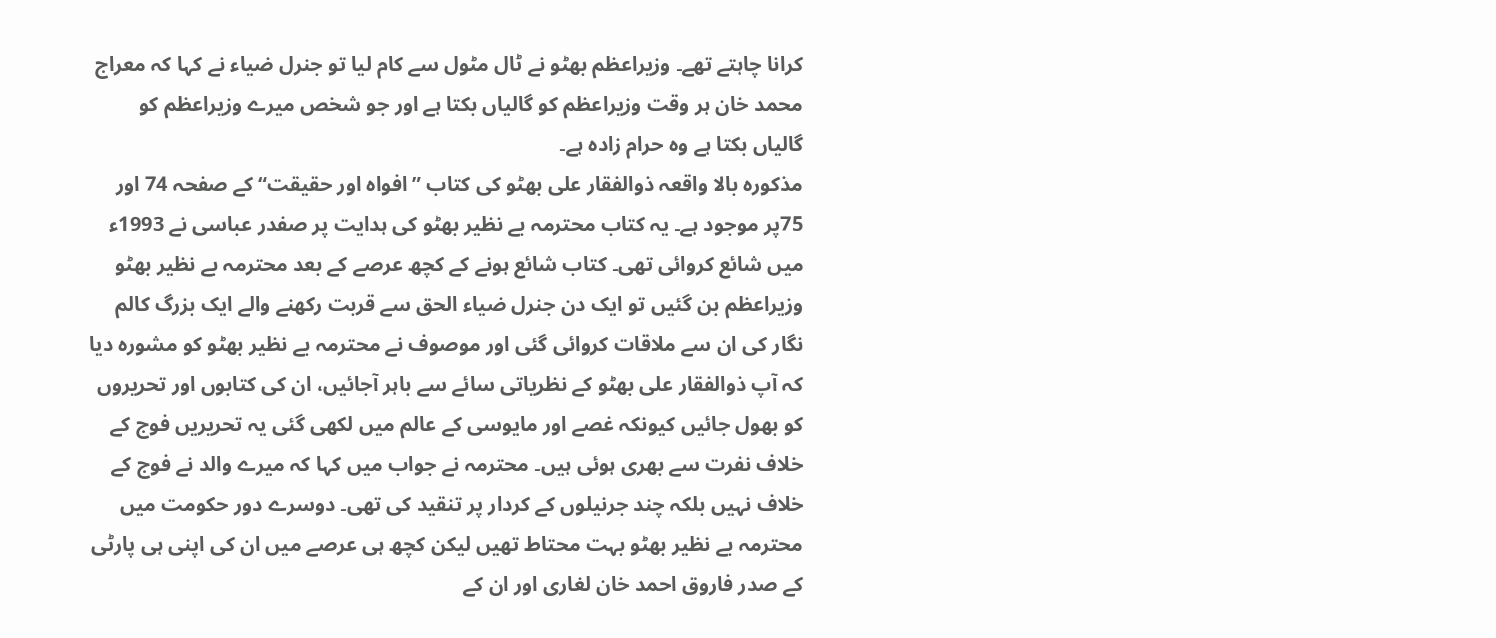کرانا چاہتے تھے۔ وزیراعظم بھٹو نے ٹال مٹول سے کام لیا تو جنرل ضیاء نے کہا کہ معراج محمد خان ہر وقت وزیراعظم کو گالیاں بکتا ہے اور جو شخص میرے وزیراعظم کو گالیاں بکتا ہے وہ حرام زادہ ہے۔
مذکورہ بالا واقعہ ذوالفقار علی بھٹو کی کتاب ”افواہ اور حقیقت“ کے صفحہ 74 اور 75پر موجود ہے۔ یہ کتاب محترمہ بے نظیر بھٹو کی ہدایت پر صفدر عباسی نے 1993ء میں شائع کروائی تھی۔ کتاب شائع ہونے کے کچھ عرصے کے بعد محترمہ بے نظیر بھٹو وزیراعظم بن گئیں تو ایک دن جنرل ضیاء الحق سے قربت رکھنے والے ایک بزرگ کالم نگار کی ان سے ملاقات کروائی گئی اور موصوف نے محترمہ بے نظیر بھٹو کو مشورہ دیا کہ آپ ذوالفقار علی بھٹو کے نظریاتی سائے سے باہر آجائیں، ان کی کتابوں اور تحریروں کو بھول جائیں کیونکہ غصے اور مایوسی کے عالم میں لکھی گئی یہ تحریریں فوج کے خلاف نفرت سے بھری ہوئی ہیں۔ محترمہ نے جواب میں کہا کہ میرے والد نے فوج کے خلاف نہیں بلکہ چند جرنیلوں کے کردار پر تنقید کی تھی۔ دوسرے دور حکومت میں محترمہ بے نظیر بھٹو بہت محتاط تھیں لیکن کچھ ہی عرصے میں ان کی اپنی ہی پارٹی کے صدر فاروق احمد خان لغاری اور ان کے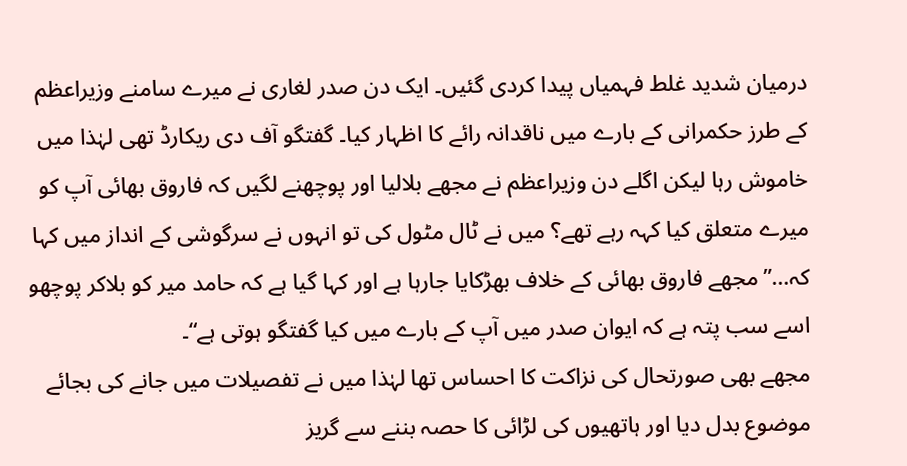درمیان شدید غلط فہمیاں پیدا کردی گئیں۔ ایک دن صدر لغاری نے میرے سامنے وزیراعظم کے طرز حکمرانی کے بارے میں ناقدانہ رائے کا اظہار کیا۔ گفتگو آف دی ریکارڈ تھی لہٰذا میں خاموش رہا لیکن اگلے دن وزیراعظم نے مجھے بلالیا اور پوچھنے لگیں کہ فاروق بھائی آپ کو میرے متعلق کیا کہہ رہے تھے؟ میں نے ٹال مٹول کی تو انہوں نے سرگوشی کے انداز میں کہا کہ…”مجھے فاروق بھائی کے خلاف بھڑکایا جارہا ہے اور کہا گیا ہے کہ حامد میر کو بلاکر پوچھو اسے سب پتہ ہے کہ ایوان صدر میں آپ کے بارے میں کیا گفتگو ہوتی ہے“۔
مجھے بھی صورتحال کی نزاکت کا احساس تھا لہٰذا میں نے تفصیلات میں جانے کی بجائے موضوع بدل دیا اور ہاتھیوں کی لڑائی کا حصہ بننے سے گریز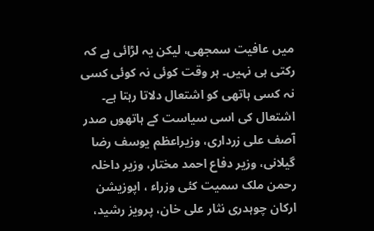میں عافیت سمجھی، لیکن یہ لڑائی ہے کہ رکتی ہی نہیں۔ ہر وقت کوئی نہ کوئی کسی نہ کسی ہاتھی کو اشتعال دلاتا رہتا ہے۔ اشتعال کی اسی سیاست کے ہاتھوں صدر آصف علی زرداری، وزیراعظم یوسف رضا گیلانی، وزیر دفاع احمد مختار، وزیر داخلہ رحمن ملک سمیت کئی وزراء ، اپوزیشن ارکان چوہدری نثار علی خان، پرویز رشید،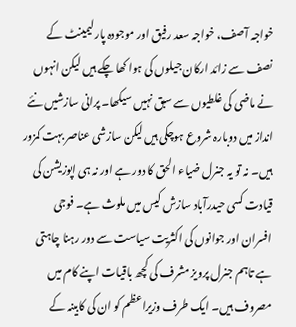خواجہ آصف، خواجہ سعد رفیق اور موجودہ پارلیمینٹ کے نصف سے زائد ارکان جیلوں کی ہوا کھا چکے ہیں لیکن انہوں نے ماضی کی غلطیوں سے سبق نہیں سیکھا۔ پرانی سازشیں نئے انداز میں دوبارہ شروع ہوچکی ہیں لیکن سازشی عناصر بہت کمزور ہیں۔ نہ تو یہ جنرل ضیاء الحق کا دور ہے اور نہ ہی اپوزیشن کی قیادت کسی حیدرآباد سازش کیس میں ملوث ہے۔ فوجی افسران اور جوانوں کی اکثریت سیاست سے دور رہنا چاہتی ہے تاہم جنرل پرویز مشرف کی کچھ باقیات اپنے کام میں مصروف ہیں۔ ایک طرف وزیراعظم کو ان کی کابینہ کے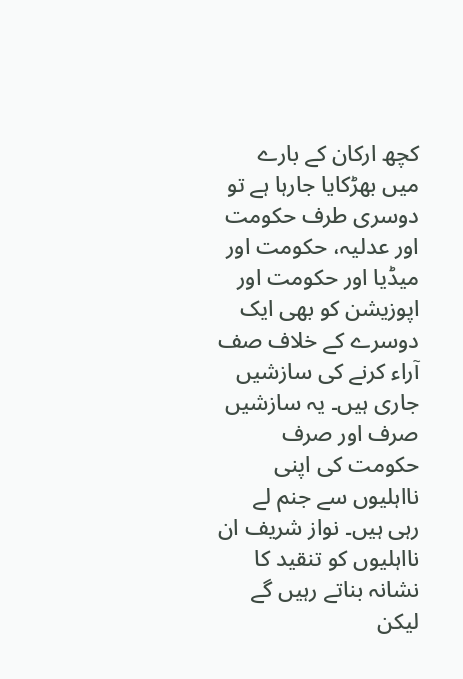کچھ ارکان کے بارے میں بھڑکایا جارہا ہے تو دوسری طرف حکومت اور عدلیہ، حکومت اور میڈیا اور حکومت اور اپوزیشن کو بھی ایک دوسرے کے خلاف صف آراء کرنے کی سازشیں جاری ہیں۔ یہ سازشیں صرف اور صرف حکومت کی اپنی نااہلیوں سے جنم لے رہی ہیں۔ نواز شریف ان نااہلیوں کو تنقید کا نشانہ بناتے رہیں گے لیکن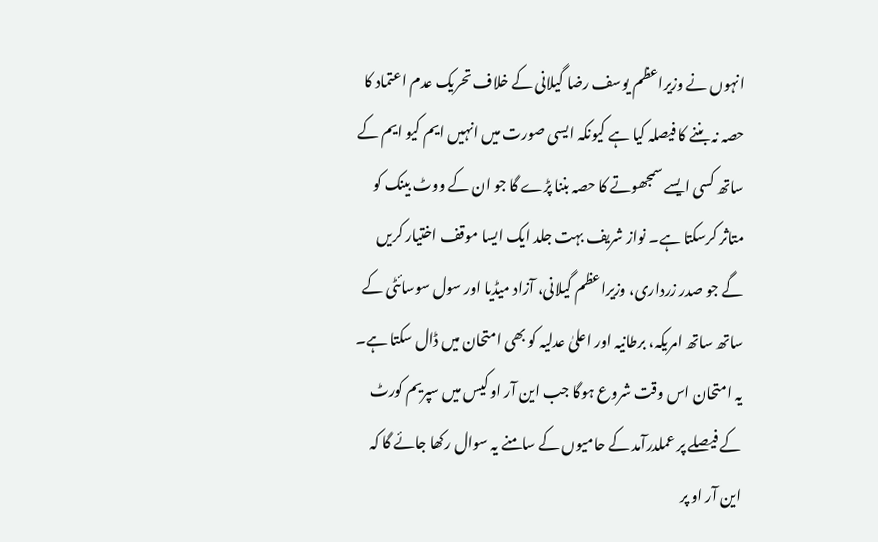انہوں نے وزیراعظم یوسف رضا گیلانی کے خلاف تحریک عدم اعتماد کا حصہ نہ بننے کا فیصلہ کیا ہے کیونکہ ایسی صورت میں انہیں ایم کیو ایم کے ساتھ کسی ایسے سمجھوتے کا حصہ بننا پڑے گا جو ان کے ووٹ بینک کو متاثر کرسکتا ہے۔ نواز شریف بہت جلد ایک ایسا موقف اختیار کریں گے جو صدر زرداری، وزیراعظم گیلانی، آزاد میڈیا اور سول سوسائٹی کے ساتھ ساتھ امریکہ، برطانیہ اور اعلیٰ عدلیہ کو بھی امتحان میں ڈال سکتا ہے۔ یہ امتحان اس وقت شروع ہوگا جب این آر او کیس میں سپریم کورٹ کے فیصلے پر عملدرآمد کے حامیوں کے سامنے یہ سوال رکھا جائے گا کہ این آر او پر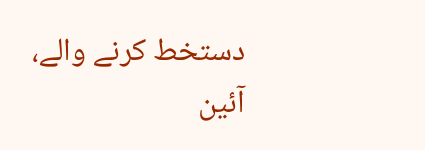دستخط کرنے والے، آئین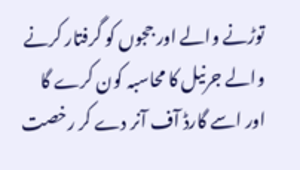توڑنے والے اور ججوں کو گرفتار کرنے والے جرنیل کا محاسبہ کون کرے گا اور اسے گارڈ آف آنر دے کر رخصت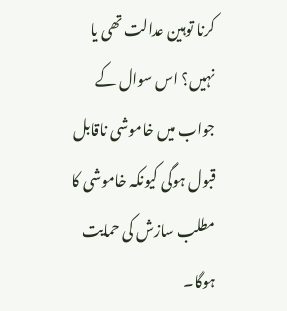کرنا توہین عدالت تھی یا نہیں؟ اس سوال کے جواب میں خاموشی ناقابل قبول ہوگی کیونکہ خاموشی کا مطلب سازش کی حمایت ہوگا۔